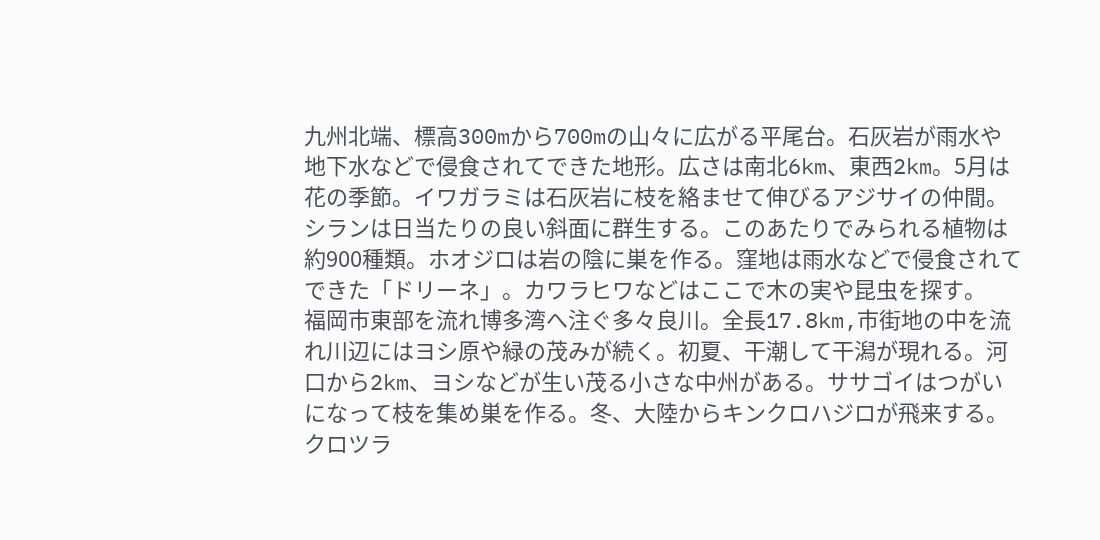九州北端、標高300mから700mの山々に広がる平尾台。石灰岩が雨水や地下水などで侵食されてできた地形。広さは南北6km、東西2km。5月は花の季節。イワガラミは石灰岩に枝を絡ませて伸びるアジサイの仲間。シランは日当たりの良い斜面に群生する。このあたりでみられる植物は約900種類。ホオジロは岩の陰に巣を作る。窪地は雨水などで侵食されてできた「ドリーネ」。カワラヒワなどはここで木の実や昆虫を探す。
福岡市東部を流れ博多湾へ注ぐ多々良川。全長17.8km,市街地の中を流れ川辺にはヨシ原や緑の茂みが続く。初夏、干潮して干潟が現れる。河口から2km、ヨシなどが生い茂る小さな中州がある。ササゴイはつがいになって枝を集め巣を作る。冬、大陸からキンクロハジロが飛来する。クロツラ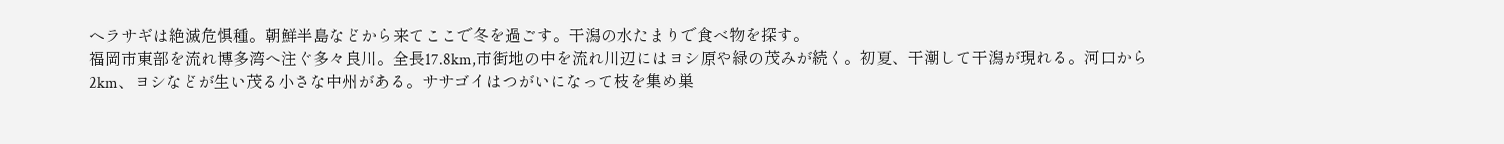ヘラサギは絶滅危惧種。朝鮮半島などから来てここで冬を過ごす。干潟の水たまりで食べ物を探す。
福岡市東部を流れ博多湾へ注ぐ多々良川。全長17.8km,市街地の中を流れ川辺にはヨシ原や緑の茂みが続く。初夏、干潮して干潟が現れる。河口から2km、ヨシなどが生い茂る小さな中州がある。ササゴイはつがいになって枝を集め巣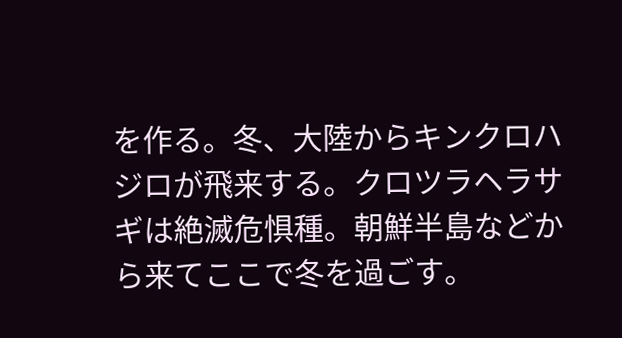を作る。冬、大陸からキンクロハジロが飛来する。クロツラヘラサギは絶滅危惧種。朝鮮半島などから来てここで冬を過ごす。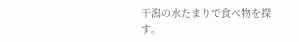干潟の水たまりで食べ物を探す。